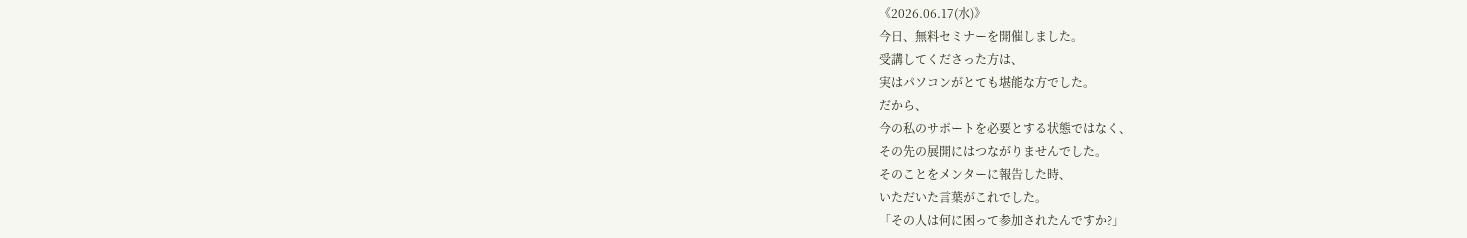《2026.06.17(水)》
今日、無料セミナーを開催しました。
受講してくださった方は、
実はパソコンがとても堪能な方でした。
だから、
今の私のサポートを必要とする状態ではなく、
その先の展開にはつながりませんでした。
そのことをメンターに報告した時、
いただいた言葉がこれでした。
「その人は何に困って参加されたんですか?」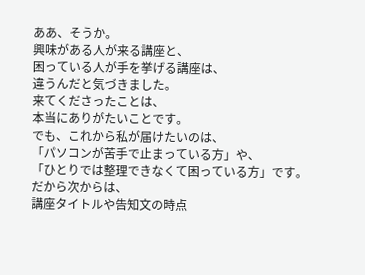ああ、そうか。
興味がある人が来る講座と、
困っている人が手を挙げる講座は、
違うんだと気づきました。
来てくださったことは、
本当にありがたいことです。
でも、これから私が届けたいのは、
「パソコンが苦手で止まっている方」や、
「ひとりでは整理できなくて困っている方」です。
だから次からは、
講座タイトルや告知文の時点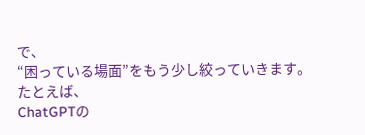で、
“困っている場面”をもう少し絞っていきます。
たとえば、
ChatGPTの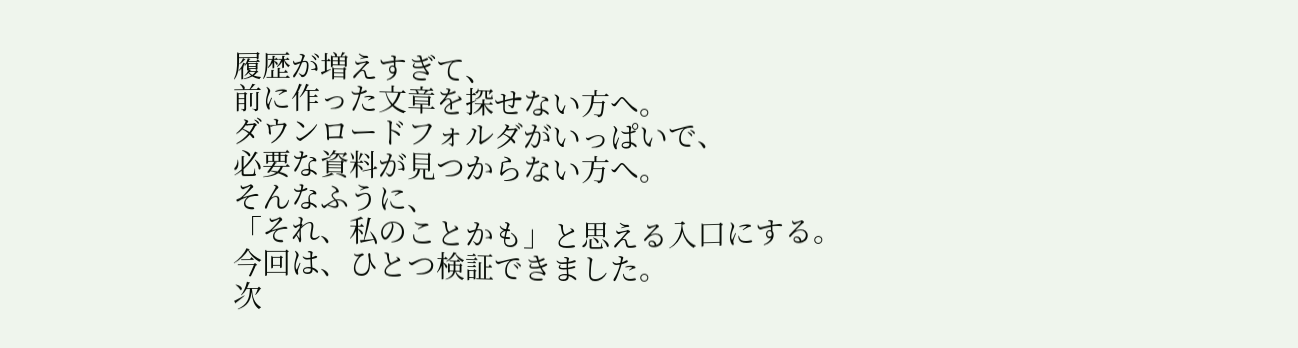履歴が増えすぎて、
前に作った文章を探せない方へ。
ダウンロードフォルダがいっぱいで、
必要な資料が見つからない方へ。
そんなふうに、
「それ、私のことかも」と思える入口にする。
今回は、ひとつ検証できました。
次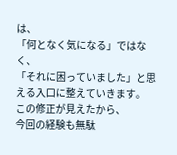は、
「何となく気になる」ではなく、
「それに困っていました」と思える入口に整えていきます。
この修正が見えたから、
今回の経験も無駄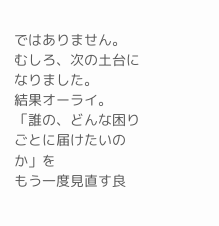ではありません。
むしろ、次の土台になりました。
結果オーライ。
「誰の、どんな困りごとに届けたいのか」を
もう一度見直す良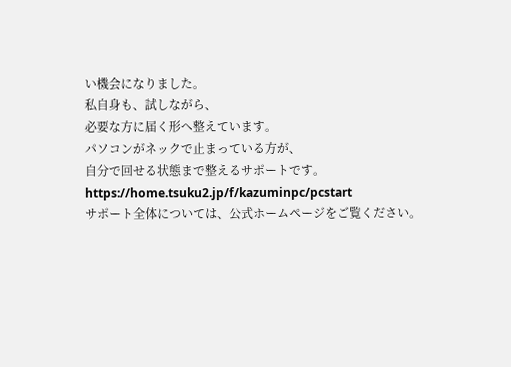い機会になりました。
私自身も、試しながら、
必要な方に届く形へ整えています。
パソコンがネックで止まっている方が、
自分で回せる状態まで整えるサポートです。
https://home.tsuku2.jp/f/kazuminpc/pcstart
サポート全体については、公式ホームページをご覧ください。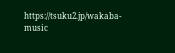https://tsuku2.jp/wakaba-music